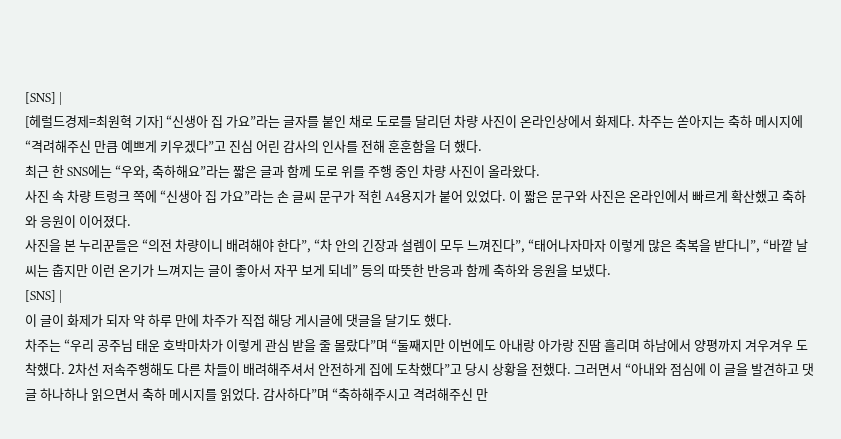[SNS] |
[헤럴드경제=최원혁 기자] “신생아 집 가요”라는 글자를 붙인 채로 도로를 달리던 차량 사진이 온라인상에서 화제다. 차주는 쏟아지는 축하 메시지에 “격려해주신 만큼 예쁘게 키우겠다”고 진심 어린 감사의 인사를 전해 훈훈함을 더 했다.
최근 한 SNS에는 “우와, 축하해요”라는 짧은 글과 함께 도로 위를 주행 중인 차량 사진이 올라왔다.
사진 속 차량 트렁크 쪽에 “신생아 집 가요”라는 손 글씨 문구가 적힌 A4용지가 붙어 있었다. 이 짧은 문구와 사진은 온라인에서 빠르게 확산했고 축하와 응원이 이어졌다.
사진을 본 누리꾼들은 “의전 차량이니 배려해야 한다”, “차 안의 긴장과 설렘이 모두 느껴진다”, “태어나자마자 이렇게 많은 축복을 받다니”, “바깥 날씨는 춥지만 이런 온기가 느껴지는 글이 좋아서 자꾸 보게 되네” 등의 따뜻한 반응과 함께 축하와 응원을 보냈다.
[SNS] |
이 글이 화제가 되자 약 하루 만에 차주가 직접 해당 게시글에 댓글을 달기도 했다.
차주는 “우리 공주님 태운 호박마차가 이렇게 관심 받을 줄 몰랐다”며 “둘째지만 이번에도 아내랑 아가랑 진땀 흘리며 하남에서 양평까지 겨우겨우 도착했다. 2차선 저속주행해도 다른 차들이 배려해주셔서 안전하게 집에 도착했다”고 당시 상황을 전했다. 그러면서 “아내와 점심에 이 글을 발견하고 댓글 하나하나 읽으면서 축하 메시지를 읽었다. 감사하다”며 “축하해주시고 격려해주신 만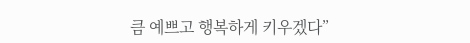큼 예쁘고 행복하게 키우겠다”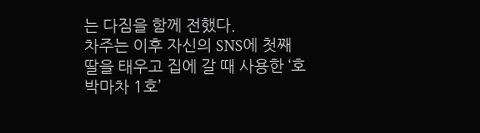는 다짐을 함께 전했다.
차주는 이후 자신의 SNS에 첫째 딸을 태우고 집에 갈 때 사용한 ‘호박마차 1호’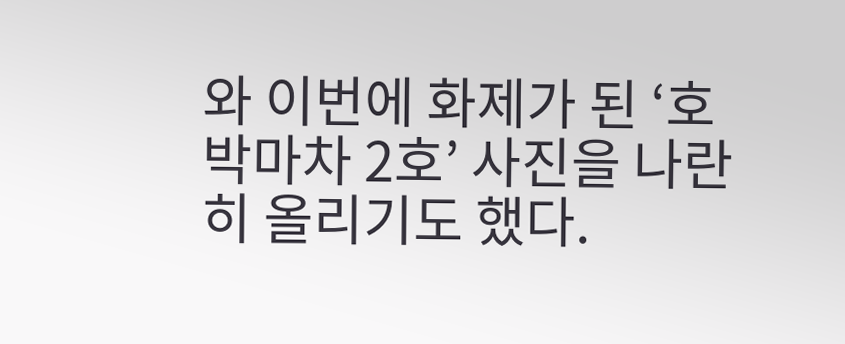와 이번에 화제가 된 ‘호박마차 2호’ 사진을 나란히 올리기도 했다.